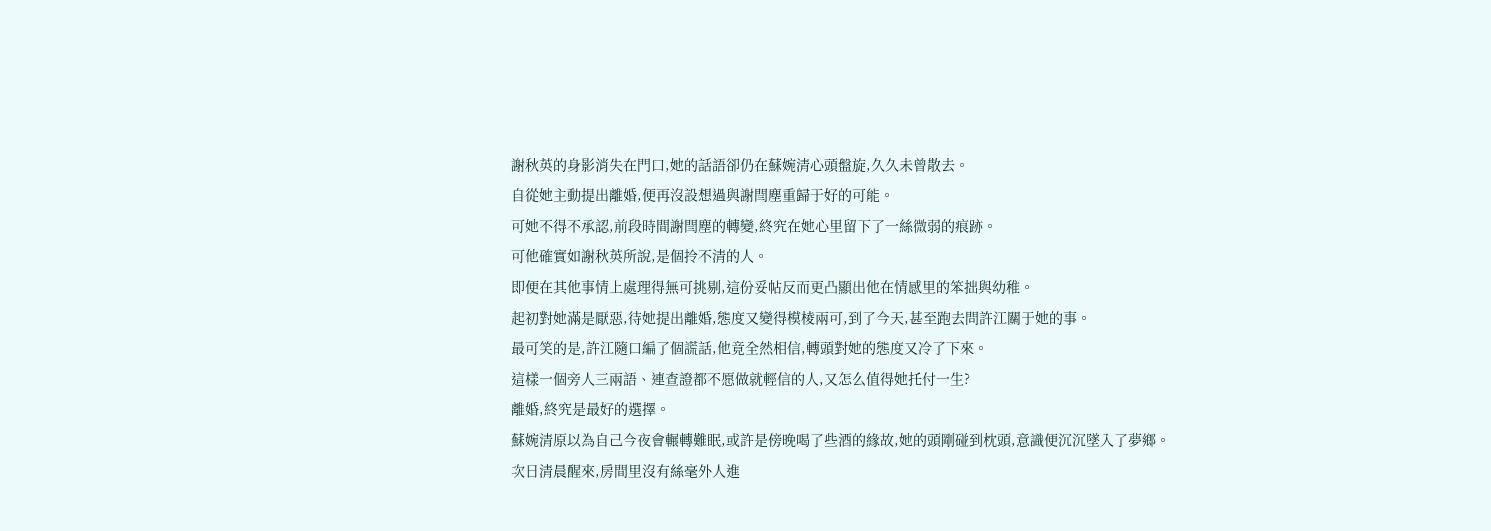謝秋英的身影消失在門口,她的話語卻仍在蘇婉清心頭盤旋,久久未曾散去。
自從她主動提出離婚,便再沒設想過與謝閆塵重歸于好的可能。
可她不得不承認,前段時間謝閆塵的轉變,終究在她心里留下了一絲微弱的痕跡。
可他確實如謝秋英所說,是個拎不清的人。
即便在其他事情上處理得無可挑剔,這份妥帖反而更凸顯出他在情感里的笨拙與幼稚。
起初對她滿是厭惡,待她提出離婚,態度又變得模棱兩可,到了今天,甚至跑去問許江關于她的事。
最可笑的是,許江隨口編了個謊話,他竟全然相信,轉頭對她的態度又冷了下來。
這樣一個旁人三兩語、連查證都不愿做就輕信的人,又怎么值得她托付一生?
離婚,終究是最好的選擇。
蘇婉清原以為自己今夜會輾轉難眠,或許是傍晚喝了些酒的緣故,她的頭剛碰到枕頭,意識便沉沉墜入了夢鄉。
次日清晨醒來,房間里沒有絲毫外人進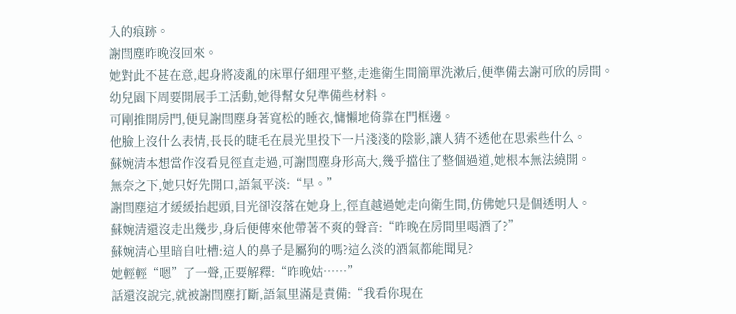入的痕跡。
謝閆塵昨晚沒回來。
她對此不甚在意,起身將凌亂的床單仔細理平整,走進衛生間簡單洗漱后,便準備去謝可欣的房間。
幼兒園下周要開展手工活動,她得幫女兒準備些材料。
可剛推開房門,便見謝閆塵身著寬松的睡衣,慵懶地倚靠在門框邊。
他臉上沒什么表情,長長的睫毛在晨光里投下一片淺淺的陰影,讓人猜不透他在思索些什么。
蘇婉清本想當作沒看見徑直走過,可謝閆塵身形高大,幾乎擋住了整個過道,她根本無法繞開。
無奈之下,她只好先開口,語氣平淡:“早。”
謝閆塵這才緩緩抬起頭,目光卻沒落在她身上,徑直越過她走向衛生間,仿佛她只是個透明人。
蘇婉清還沒走出幾步,身后便傳來他帶著不爽的聲音:“昨晚在房間里喝酒了?”
蘇婉清心里暗自吐槽:這人的鼻子是屬狗的嗎?這么淡的酒氣都能聞見?
她輕輕“嗯”了一聲,正要解釋:“昨晚姑……”
話還沒說完,就被謝閆塵打斷,語氣里滿是責備:“我看你現在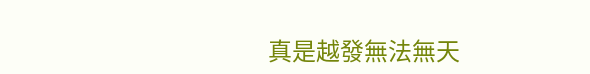真是越發無法無天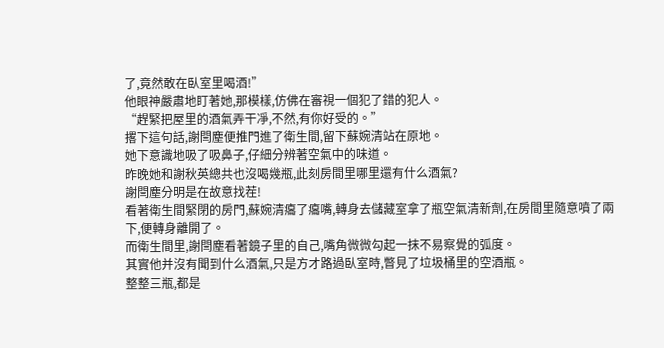了,竟然敢在臥室里喝酒!”
他眼神嚴肅地盯著她,那模樣,仿佛在審視一個犯了錯的犯人。
“趕緊把屋里的酒氣弄干凈,不然,有你好受的。”
撂下這句話,謝閆塵便推門進了衛生間,留下蘇婉清站在原地。
她下意識地吸了吸鼻子,仔細分辨著空氣中的味道。
昨晚她和謝秋英總共也沒喝幾瓶,此刻房間里哪里還有什么酒氣?
謝閆塵分明是在故意找茬!
看著衛生間緊閉的房門,蘇婉清癟了癟嘴,轉身去儲藏室拿了瓶空氣清新劑,在房間里隨意噴了兩下,便轉身離開了。
而衛生間里,謝閆塵看著鏡子里的自己,嘴角微微勾起一抹不易察覺的弧度。
其實他并沒有聞到什么酒氣,只是方才路過臥室時,瞥見了垃圾桶里的空酒瓶。
整整三瓶,都是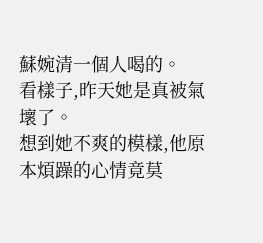蘇婉清一個人喝的。
看樣子,昨天她是真被氣壞了。
想到她不爽的模樣,他原本煩躁的心情竟莫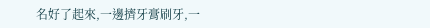名好了起來,一邊擠牙膏刷牙,一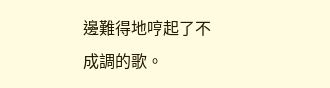邊難得地哼起了不成調的歌。